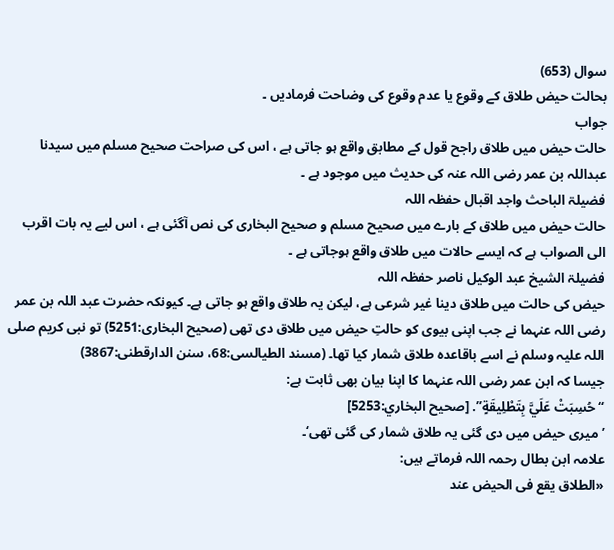سوال (653)
بحالت حیض طلاق کے وقوع یا عدم وقوع کی وضاحت فرمادیں ۔
جواب
حالت حیض میں طلاق راجح قول کے مطابق واقع ہو جاتی ہے ، اس کی صراحت صحیح مسلم میں سیدنا عبداللہ بن عمر رضی اللہ عنہ کی حدیث میں موجود ہے ۔
فضیلۃ الباحث واجد اقبال حفظہ اللہ
حالت حیض میں طلاق کے بارے میں صحیح مسلم و صحیح البخاری کی نص آگئی ہے ، اس لیے یہ بات اقرب الی الصواب ہے کہ ایسے حالات میں طلاق واقع ہوجاتی ہے ۔
فضیلۃ الشیخ عبد الوکیل ناصر حفظہ اللہ
حیض کی حالت میں طلاق دینا غیر شرعی ہے، لیکن یہ طلاق واقع ہو جاتی ہے۔ کیونکہ حضرت عبد اللہ بن عمر رضی اللہ عنہما نے جب اپنی بیوی کو حالتِ حیض میں طلاق دی تھی (صحیح البخاری:5251) تو نبی کریم صلی اللہ علیہ وسلم نے اسے باقاعدہ طلاق شمار کیا تھا۔ (مسند الطیالسی:68، سنن الدارقطنی:3867)
جیسا کہ ابن عمر رضی اللہ عنہما کا اپنا بیان بھی ثابت ہے:
“حُسِبَتْ عَلَيَّ بِتَطْلِيقَةٍ”. [صحيح البخاري:5253]
’ میری حیض میں دی گئی یہ طلاق شمار کی گئی تھی‘۔
علامہ ابن بطال رحمہ اللہ فرماتے ہیں:
«الطلاق يقع فى الحيض عند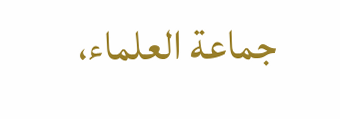جماعة العلماء،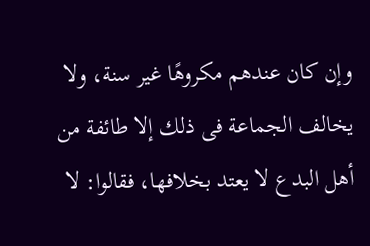وإن كان عندهم مكروهًا غير سنة، ولا يخالف الجماعة فى ذلك إلا طائفة من أهل البدع لا يعتد بخلافها، فقالوا: لا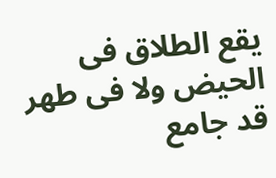يقع الطلاق فى الحيض ولا فى طهر قد جامع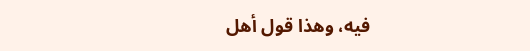فيه، وهذا قول أهل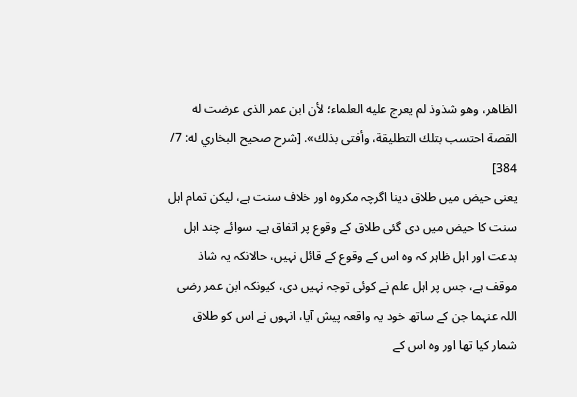الظاهر، وهو شذوذ لم يعرج عليه العلماء؛ لأن ابن عمر الذى عرضت له القصة احتسب بتلك التطليقة، وأفتى بذلك». [شرح صحيح البخاري له: 7/ 384]
یعنی حیض میں طلاق دینا اگرچہ مکروہ اور خلاف سنت ہے، لیکن تمام اہل سنت کا حیض میں دی گئی طلاق کے وقوع پر اتفاق ہے۔ سوائے چند اہل بدعت اور اہل ظاہر کہ وہ اس کے وقوع کے قائل نہیں، حالانکہ یہ شاذ موقف ہے، جس پر اہل علم نے کوئی توجہ نہیں دی، کیونکہ ابن عمر رضی اللہ عنہما جن کے ساتھ خود یہ واقعہ پیش آیا، انہوں نے اس کو طلاق شمار کیا تھا اور وہ اس کے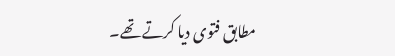مطابق فتوی دیا کرتے تھے۔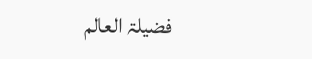فضیلۃ العالم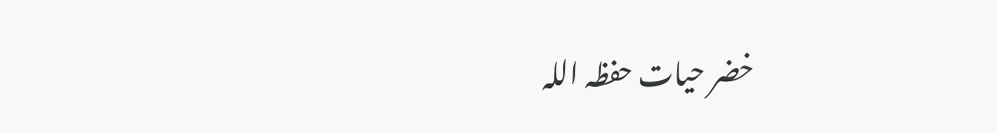خضر حیات حفظہ اللہ